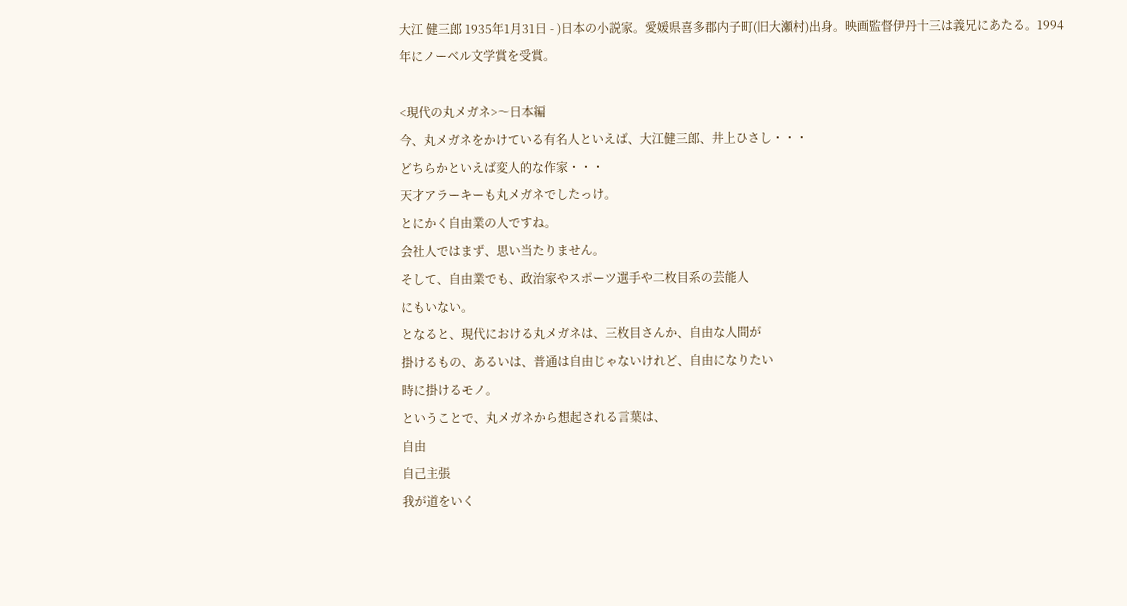大江 健三郎 1935年1月31日 - )日本の小説家。愛媛県喜多郡内子町(旧大瀬村)出身。映画監督伊丹十三は義兄にあたる。1994年にノーベル文学賞を受賞。

<現代の丸メガネ>〜日本編
今、丸メガネをかけている有名人といえば、大江健三郎、井上ひさし・・・
どちらかといえば変人的な作家・・・
天才アラーキーも丸メガネでしたっけ。
とにかく自由業の人ですね。
会社人ではまず、思い当たりません。
そして、自由業でも、政治家やスポーツ選手や二枚目系の芸能人
にもいない。
となると、現代における丸メガネは、三枚目さんか、自由な人間が
掛けるもの、あるいは、普通は自由じゃないけれど、自由になりたい
時に掛けるモノ。
ということで、丸メガネから想起される言葉は、
自由
自己主張
我が道をいく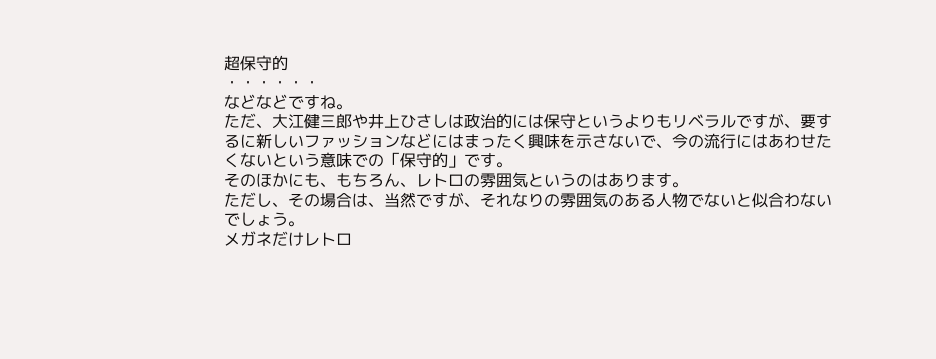超保守的
・・・・・・
などなどですね。
ただ、大江健三郎や井上ひさしは政治的には保守というよりもリベラルですが、要するに新しいファッションなどにはまったく興味を示さないで、今の流行にはあわせたくないという意味での「保守的」です。
そのほかにも、もちろん、レトロの雰囲気というのはあります。
ただし、その場合は、当然ですが、それなりの雰囲気のある人物でないと似合わないでしょう。
メガネだけレトロ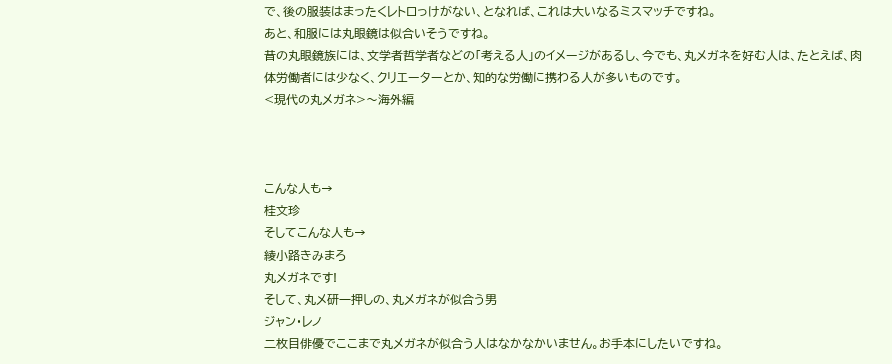で、後の服装はまったくレトロっけがない、となれば、これは大いなるミスマッチですね。
あと、和服には丸眼鏡は似合いそうですね。
昔の丸眼鏡族には、文学者哲学者などの「考える人」のイメージがあるし、今でも、丸メガネを好む人は、たとえば、肉体労働者には少なく、クリエーターとか、知的な労働に携わる人が多いものです。
<現代の丸メガネ>〜海外編



こんな人も→
桂文珍
そしてこんな人も→
綾小路きみまろ
丸メガネです!
そして、丸メ研一押しの、丸メガネが似合う男
ジャン・レノ
二枚目俳優でここまで丸メガネが似合う人はなかなかいません。お手本にしたいですね。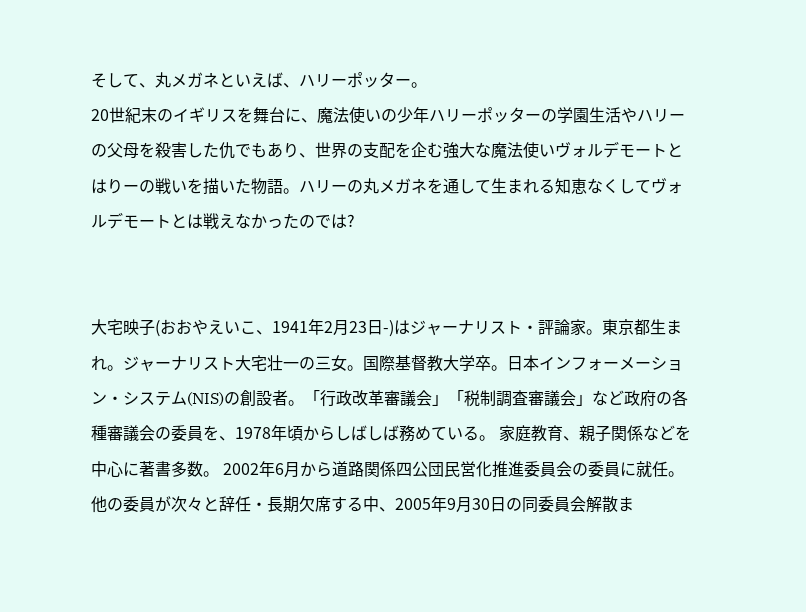そして、丸メガネといえば、ハリーポッター。
20世紀末のイギリスを舞台に、魔法使いの少年ハリーポッターの学園生活やハリーの父母を殺害した仇でもあり、世界の支配を企む強大な魔法使いヴォルデモートとはりーの戦いを描いた物語。ハリーの丸メガネを通して生まれる知恵なくしてヴォルデモートとは戦えなかったのでは?


大宅映子(おおやえいこ、1941年2月23日-)はジャーナリスト・評論家。東京都生まれ。ジャーナリスト大宅壮一の三女。国際基督教大学卒。日本インフォーメーション・システム(NIS)の創設者。「行政改革審議会」「税制調査審議会」など政府の各種審議会の委員を、1978年頃からしばしば務めている。 家庭教育、親子関係などを中心に著書多数。 2002年6月から道路関係四公団民営化推進委員会の委員に就任。他の委員が次々と辞任・長期欠席する中、2005年9月30日の同委員会解散ま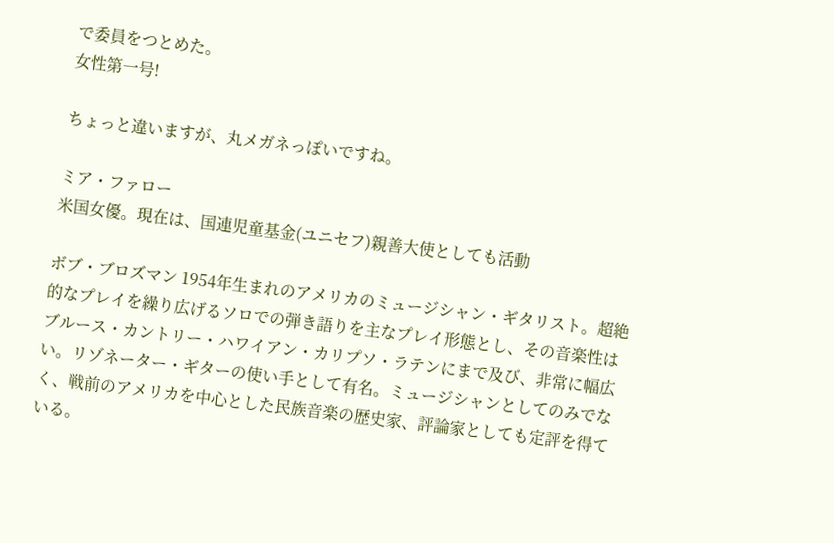で委員をつとめた。
女性第一号!

ちょっと違いますが、丸メガネっぽいですね。

ミア・ファロー
米国女優。現在は、国連児童基金(ユニセフ)親善大使としても活動

ボブ・ブロズマン 1954年生まれのアメリカのミュージシャン・ギタリスト。超絶的なプレイを繰り広げるソロでの弾き語りを主なプレイ形態とし、その音楽性はブルース・カントリー・ハワイアン・カリプソ・ラテンにまで及び、非常に幅広い。リゾネーター・ギターの使い手として有名。ミュージシャンとしてのみでなく、戦前のアメリカを中心とした民族音楽の歴史家、評論家としても定評を得ている。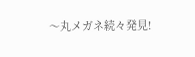〜丸メガネ続々発見!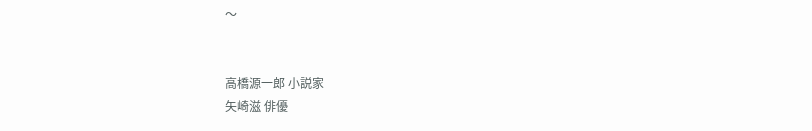〜


高橋源一郎 小説家
矢崎滋 俳優